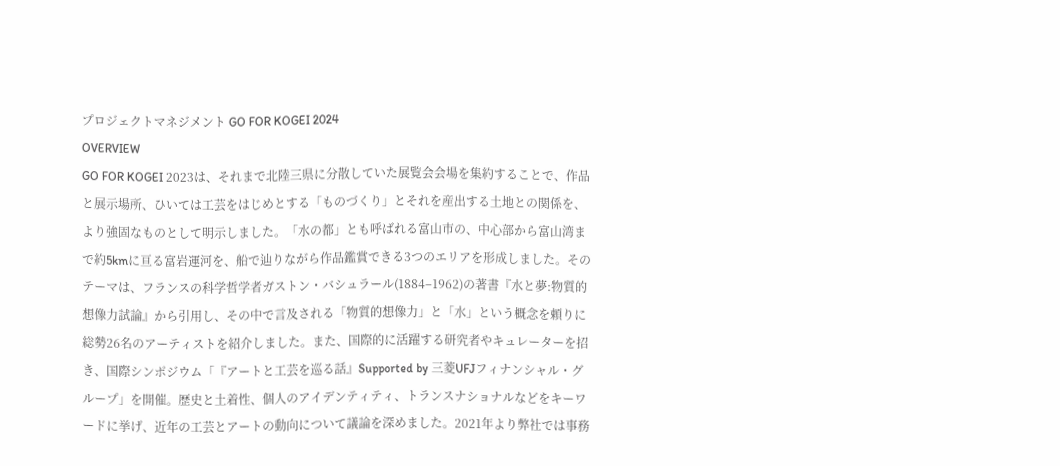プロジェクトマネジメント GO FOR KOGEI 2024
OVERVIEW
GO FOR KOGEI 2023は、それまで北陸三県に分散していた展覧会会場を集約することで、作品と展示場所、ひいては工芸をはじめとする「ものづくり」とそれを産出する土地との関係を、より強固なものとして明示しました。「水の都」とも呼ばれる富山市の、中心部から富山湾まで約5kmに亘る富岩運河を、船で辿りながら作品鑑賞できる3つのエリアを形成しました。そのテーマは、フランスの科学哲学者ガストン・バシュラール(1884–1962)の著書『水と夢:物質的想像力試論』から引用し、その中で言及される「物質的想像力」と「水」という概念を頼りに総勢26名のアーティストを紹介しました。また、国際的に活躍する研究者やキュレーターを招き、国際シンポジウム「『アートと工芸を巡る話』Supported by 三菱UFJフィナンシャル・グループ」を開催。歴史と土着性、個人のアイデンティティ、トランスナショナルなどをキーワードに挙げ、近年の工芸とアートの動向について議論を深めました。2021年より弊社では事務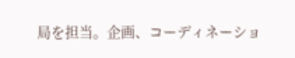局を担当。企画、コーディネーショ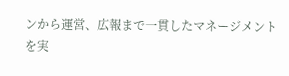ンから運営、広報まで一貫したマネージメントを実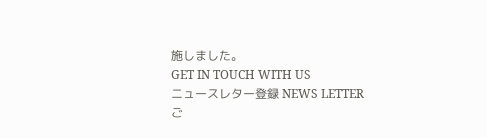施しました。
GET IN TOUCH WITH US
ニュースレター登録 NEWS LETTER
ご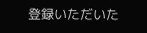登録いただいた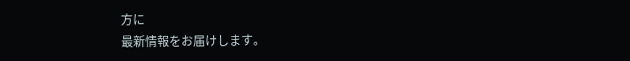方に
最新情報をお届けします。